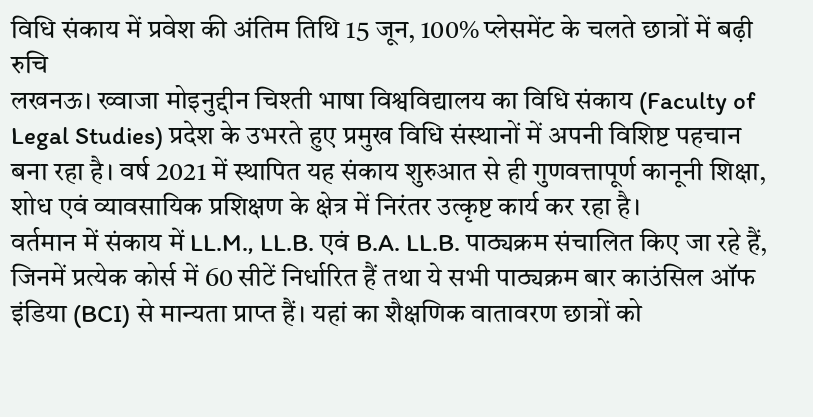विधि संकाय में प्रवेश की अंतिम तिथि 15 जून, 100% प्लेसमेंट के चलते छात्रों में बढ़ी रुचि
लखनऊ। ख्वाजा मोइनुद्दीन चिश्ती भाषा विश्वविद्यालय का विधि संकाय (Faculty of Legal Studies) प्रदेश के उभरते हुए प्रमुख विधि संस्थानों में अपनी विशिष्ट पहचान बना रहा है। वर्ष 2021 में स्थापित यह संकाय शुरुआत से ही गुणवत्तापूर्ण कानूनी शिक्षा, शोध एवं व्यावसायिक प्रशिक्षण के क्षेत्र में निरंतर उत्कृष्ट कार्य कर रहा है।
वर्तमान में संकाय में LL.M., LL.B. एवं B.A. LL.B. पाठ्यक्रम संचालित किए जा रहे हैं, जिनमें प्रत्येक कोर्स में 60 सीटें निर्धारित हैं तथा ये सभी पाठ्यक्रम बार काउंसिल ऑफ इंडिया (BCI) से मान्यता प्राप्त हैं। यहां का शैक्षणिक वातावरण छात्रों को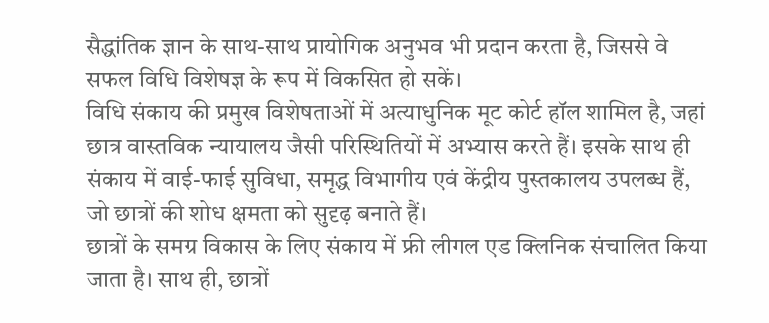सैद्धांतिक ज्ञान के साथ-साथ प्रायोगिक अनुभव भी प्रदान करता है, जिससे वे सफल विधि विशेषज्ञ के रूप में विकसित हो सकें।
विधि संकाय की प्रमुख विशेषताओं में अत्याधुनिक मूट कोर्ट हॉल शामिल है, जहां छात्र वास्तविक न्यायालय जैसी परिस्थितियों में अभ्यास करते हैं। इसके साथ ही संकाय में वाई-फाई सुविधा, समृद्ध विभागीय एवं केंद्रीय पुस्तकालय उपलब्ध हैं, जो छात्रों की शोध क्षमता को सुदृढ़ बनाते हैं।
छात्रों के समग्र विकास के लिए संकाय में फ्री लीगल एड क्लिनिक संचालित किया जाता है। साथ ही, छात्रों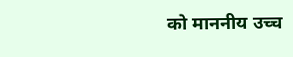को माननीय उच्च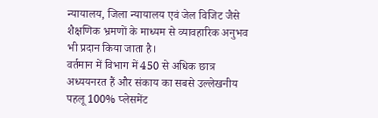न्यायालय, जिला न्यायालय एवं जेल विजिट जैसे शैक्षणिक भ्रमणों के माध्यम से व्यावहारिक अनुभव भी प्रदान किया जाता है।
वर्तमान में विभाग में 450 से अधिक छात्र अध्ययनरत हैं और संकाय का सबसे उल्लेखनीय पहलू 100% प्लेसमेंट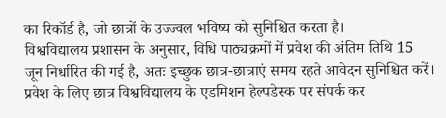का रिकॉर्ड है, जो छात्रों के उज्ज्वल भविष्य को सुनिश्चित करता है।
विश्वविद्यालय प्रशासन के अनुसार, विधि पाठ्यक्रमों में प्रवेश की अंतिम तिथि 15 जून निर्धारित की गई है, अतः इच्छुक छात्र-छात्राएं समय रहते आवेदन सुनिश्चित करें।
प्रवेश के लिए छात्र विश्वविद्यालय के एडमिशन हेल्पडेस्क पर संपर्क कर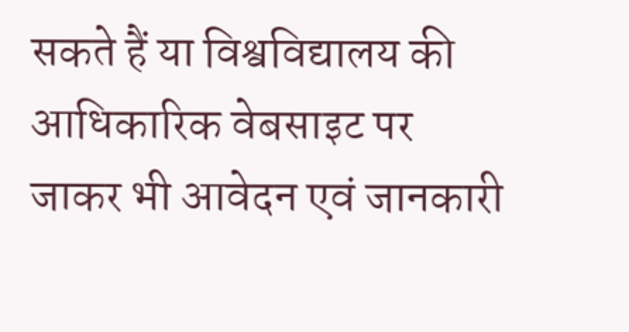सकते हैं या विश्वविद्यालय की आधिकारिक वेबसाइट पर जाकर भी आवेदन एवं जानकारी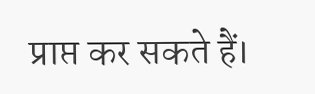प्राप्त कर सकते हैं।